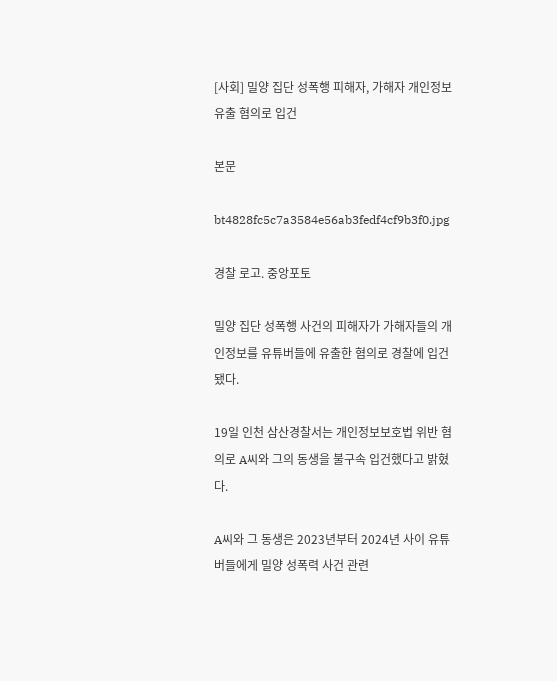[사회] 밀양 집단 성폭행 피해자, 가해자 개인정보 유출 혐의로 입건

본문

bt4828fc5c7a3584e56ab3fedf4cf9b3f0.jpg

경찰 로고. 중앙포토

밀양 집단 성폭행 사건의 피해자가 가해자들의 개인정보를 유튜버들에 유출한 혐의로 경찰에 입건됐다.

19일 인천 삼산경찰서는 개인정보보호법 위반 혐의로 A씨와 그의 동생을 불구속 입건했다고 밝혔다.

A씨와 그 동생은 2023년부터 2024년 사이 유튜버들에게 밀양 성폭력 사건 관련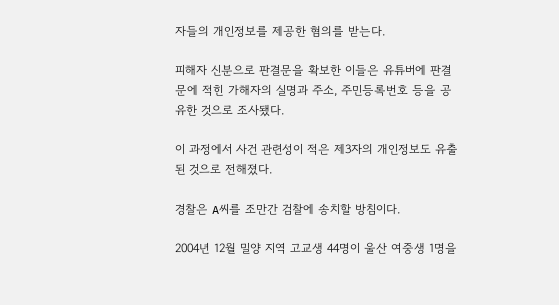자들의 개인정보를 제공한 혐의를 받는다.

피해자 신분으로 판결문을 확보한 이들은 유튜버에 판결문에 적힌 가해자의 실명과 주소, 주민등록번호 등을 공유한 것으로 조사됐다.

이 과정에서 사건 관련성이 적은 제3자의 개인정보도 유출된 것으로 전해졌다.

경찰은 A씨를 조만간 검찰에 송치할 방침이다.

2004년 12월 밀양 지역 고교생 44명이 울산 여중생 1명을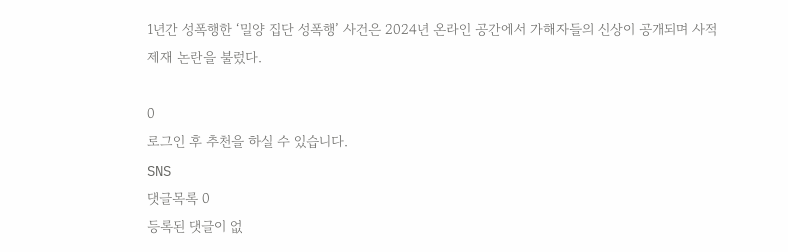1년간 성폭행한 ‘밀양 집단 성폭행’ 사건은 2024년 온라인 공간에서 가해자들의 신상이 공개되며 사적 제재 논란을 불렀다.

0
로그인 후 추천을 하실 수 있습니다.
SNS
댓글목록 0
등록된 댓글이 없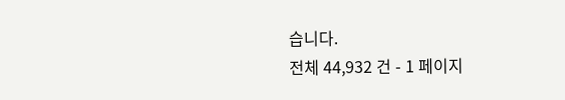습니다.
전체 44,932 건 - 1 페이지